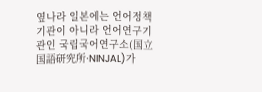옆나라 일본에는 언어정책기관이 아니라 언어연구기관인 국립국어연구소(国立国語研究所·NINJAL)가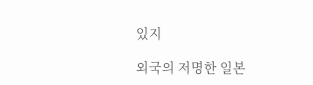있지

외국의 저명한 일본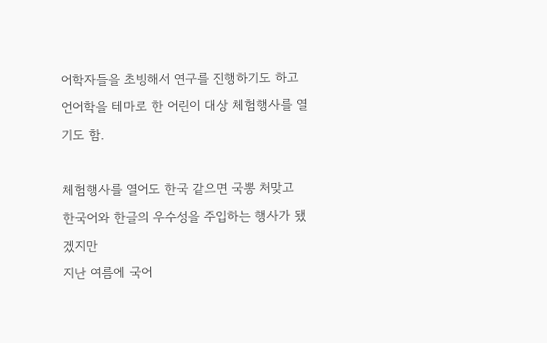어학자들을 초빙해서 연구를 진행하기도 하고
언어학을 테마로 한 어린이 대상 체험행사를 열기도 함.

체험행사를 열어도 한국 같으면 국뽕 처맞고 한국어와 한글의 우수성을 주입하는 행사가 됐겠지만
지난 여름에 국어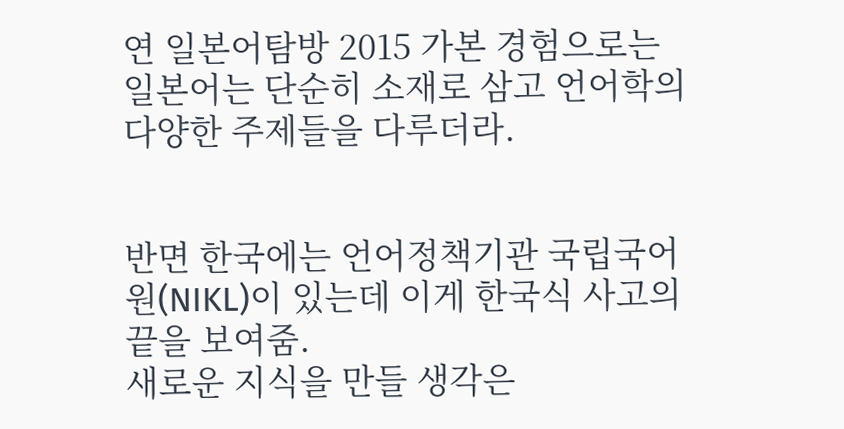연 일본어탐방 2015 가본 경험으로는 일본어는 단순히 소재로 삼고 언어학의 다양한 주제들을 다루더라.


반면 한국에는 언어정책기관 국립국어원(NIKL)이 있는데 이게 한국식 사고의 끝을 보여줌.
새로운 지식을 만들 생각은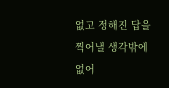없고 정해진 답을 찍어낼 생각밖에 없어